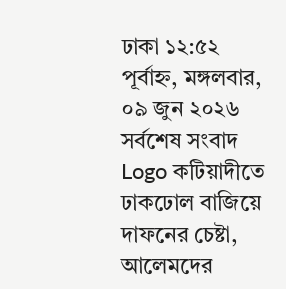ঢাকা ১২:৫২ পূর্বাহ্ন, মঙ্গলবার, ০৯ জুন ২০২৬
সর্বশেষ সংবাদ
Logo কটিয়াদীতে ঢাকঢোল বাজিয়ে দাফনের চেষ্টা, আলেমদের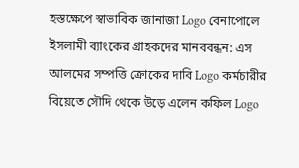হস্তক্ষেপে স্বাভাবিক জানাজা Logo বেনাপোলে ইসলামী ব্যাংকের গ্রাহকদের মানববন্ধন: এস আলমের সম্পত্তি ক্রোকের দাবি Logo কর্মচারীর বিয়েতে সৌদি থেকে উড়ে এলেন কফিল Logo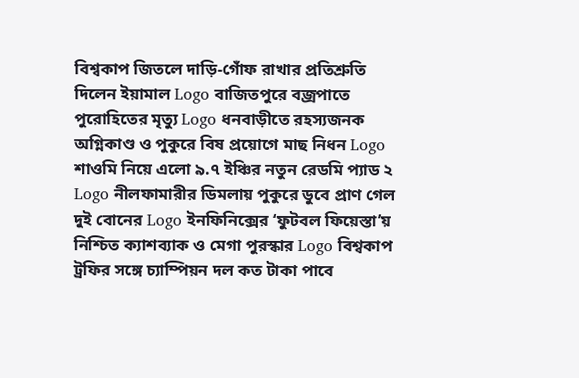বিশ্বকাপ জিতলে দাড়ি-গোঁফ রাখার প্রতিশ্রুতি দিলেন ইয়ামাল Logo বাজিতপুরে বজ্রপাতে পুরোহিতের মৃত্যু Logo ধনবাড়ীতে রহস্যজনক অগ্নিকাণ্ড ও পুকুরে বিষ প্রয়োগে মাছ নিধন Logo শাওমি নিয়ে এলো ৯.৭ ইঞ্চির নতুন রেডমি প্যাড ২ Logo নীলফামারীর ডিমলায় পুকুরে ডুবে প্রাণ গেল দুই বোনের Logo ইনফিনিক্সের ‘ফুটবল ফিয়েস্তা’য় নিশ্চিত ক্যাশব্যাক ও মেগা পুরস্কার Logo বিশ্বকাপ ট্রফির সঙ্গে চ্যাম্পিয়ন দল কত টাকা পাবে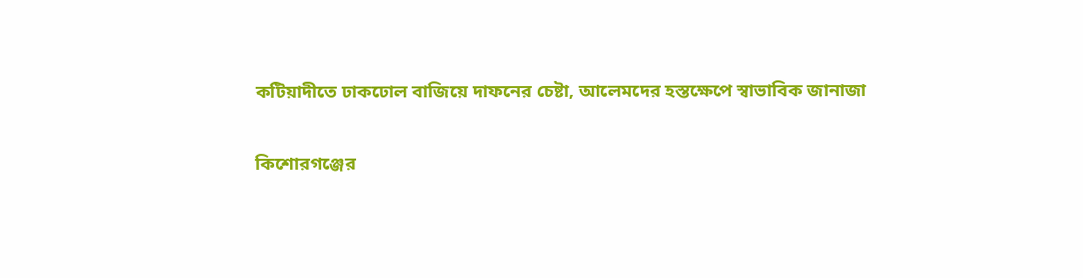কটিয়াদীতে ঢাকঢোল বাজিয়ে দাফনের চেষ্টা, আলেমদের হস্তক্ষেপে স্বাভাবিক জানাজা

কিশোরগঞ্জের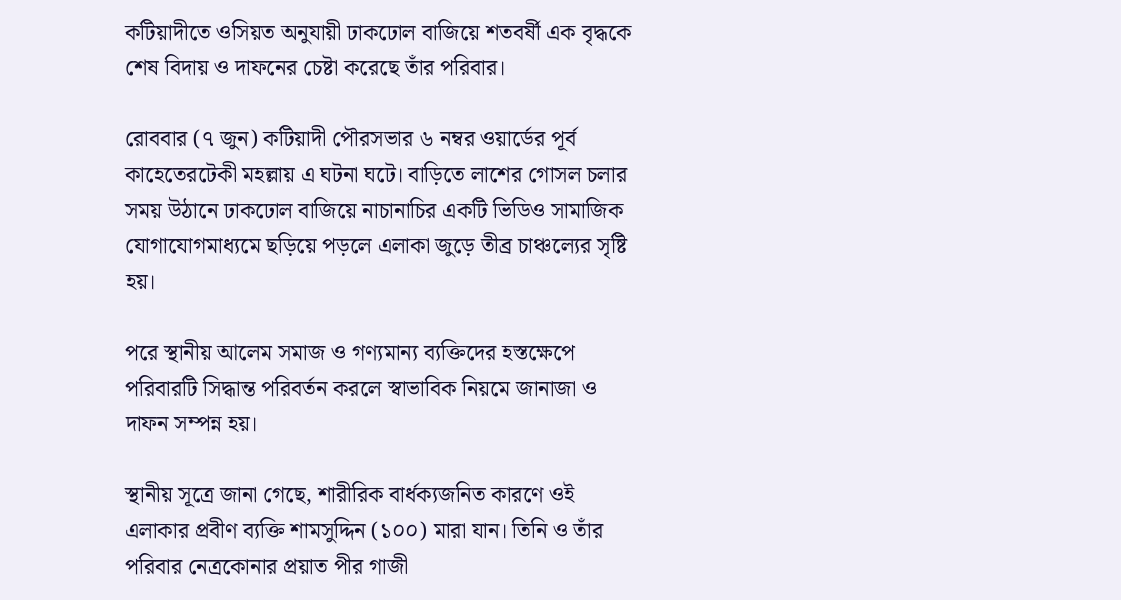কটিয়াদীতে ওসিয়ত অনুযায়ী ঢাকঢোল বাজিয়ে শতবর্ষী এক বৃদ্ধকে শেষ বিদায় ও দাফনের চেষ্টা করেছে তাঁর পরিবার।

রোববার (৭ জুন) কটিয়াদী পৌরসভার ৬ নম্বর ওয়ার্ডের পূর্ব কাহেতেরটেকী মহল্লায় এ ঘটনা ঘটে। বাড়িতে লাশের গোসল চলার সময় উঠানে ঢাকঢোল বাজিয়ে নাচানাচির একটি ভিডিও সামাজিক যোগাযোগমাধ্যমে ছড়িয়ে পড়লে এলাকা জুড়ে তীব্র চাঞ্চল্যের সৃষ্টি হয়।

পরে স্থানীয় আলেম সমাজ ও গণ্যমান্য ব্যক্তিদের হস্তক্ষেপে পরিবারটি সিদ্ধান্ত পরিবর্তন করলে স্বাভাবিক নিয়মে জানাজা ও দাফন সম্পন্ন হয়।

স্থানীয় সূত্রে জানা গেছে, শারীরিক বার্ধক্যজনিত কারণে ওই এলাকার প্রবীণ ব্যক্তি শামসুদ্দিন (১০০) মারা যান। তিনি ও তাঁর পরিবার নেত্রকোনার প্রয়াত পীর গাজী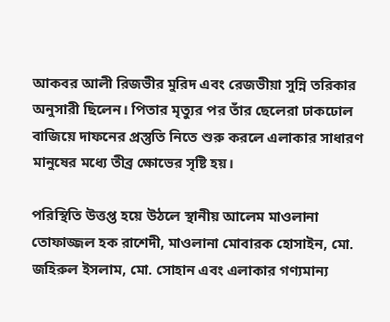আকবর আলী রিজভীর মুরিদ এবং রেজভীয়া সুন্নি তরিকার অনুসারী ছিলেন। পিতার মৃত্যুর পর তাঁর ছেলেরা ঢাকঢোল বাজিয়ে দাফনের প্রস্তুতি নিতে শুরু করলে এলাকার সাধারণ মানুষের মধ্যে তীব্র ক্ষোভের সৃষ্টি হয়।

পরিস্থিতি উত্তপ্ত হয়ে উঠলে স্থানীয় আলেম মাওলানা তোফাজ্জল হক রাশেদী, মাওলানা মোবারক হোসাইন, মো. জহিরুল ইসলাম, মো. সোহান এবং এলাকার গণ্যমান্য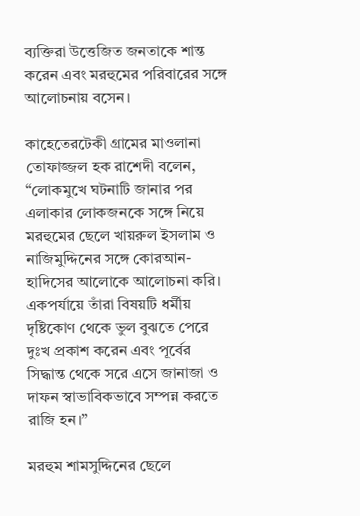ব্যক্তিরা উত্তেজিত জনতাকে শান্ত করেন এবং মরহুমের পরিবারের সঙ্গে আলোচনায় বসেন।

কাহেতেরটেকী গ্রামের মাওলানা তোফাজ্জল হক রাশেদী বলেন, “লোকমুখে ঘটনাটি জানার পর এলাকার লোকজনকে সঙ্গে নিয়ে মরহুমের ছেলে খায়রুল ইসলাম ও নাজিমুদ্দিনের সঙ্গে কোরআন-হাদিসের আলোকে আলোচনা করি। একপর্যায়ে তাঁরা বিষয়টি ধর্মীয় দৃষ্টিকোণ থেকে ভুল বুঝতে পেরে দুঃখ প্রকাশ করেন এবং পূর্বের সিদ্ধান্ত থেকে সরে এসে জানাজা ও দাফন স্বাভাবিকভাবে সম্পন্ন করতে রাজি হন।”

মরহুম শামসুদ্দিনের ছেলে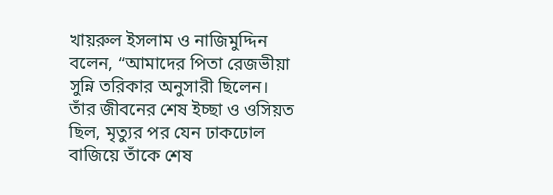খায়রুল ইসলাম ও নাজিমুদ্দিন বলেন, “আমাদের পিতা রেজভীয়া সুন্নি তরিকার অনুসারী ছিলেন। তাঁর জীবনের শেষ ইচ্ছা ও ওসিয়ত ছিল, মৃত্যুর পর যেন ঢাকঢোল বাজিয়ে তাঁকে শেষ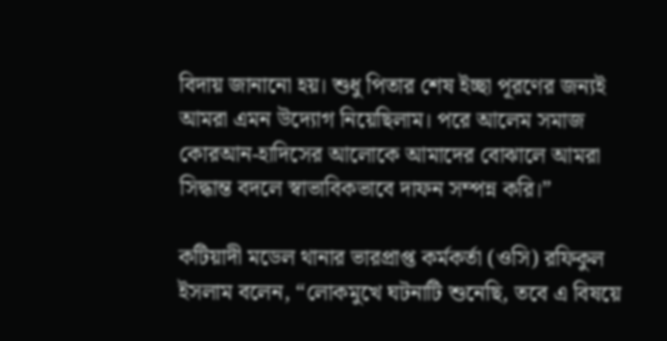বিদায় জানানো হয়। শুধু পিতার শেষ ইচ্ছা পূরণের জন্যই আমরা এমন উদ্যোগ নিয়েছিলাম। পরে আলেম সমাজ কোরআন-হাদিসের আলোকে আমাদের বোঝালে আমরা সিদ্ধান্ত বদলে স্বাভাবিকভাবে দাফন সম্পন্ন করি।”

কটিয়াদী মডেল থানার ভারপ্রাপ্ত কর্মকর্তা (ওসি) রফিকুল ইসলাম বলেন, “লোকমুখে ঘটনাটি শুনেছি, তবে এ বিষয়ে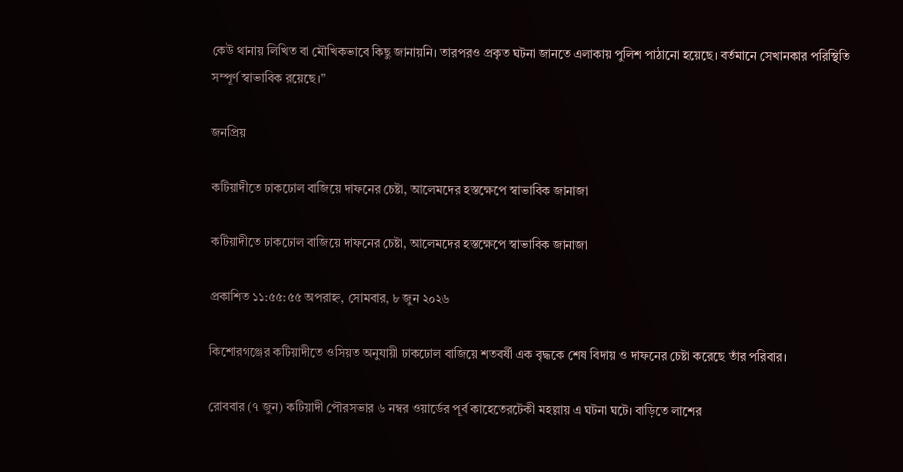কেউ থানায় লিখিত বা মৌখিকভাবে কিছু জানায়নি। তারপরও প্রকৃত ঘটনা জানতে এলাকায় পুলিশ পাঠানো হয়েছে। বর্তমানে সেখানকার পরিস্থিতি সম্পূর্ণ স্বাভাবিক রয়েছে।”

জনপ্রিয়

কটিয়াদীতে ঢাকঢোল বাজিয়ে দাফনের চেষ্টা, আলেমদের হস্তক্ষেপে স্বাভাবিক জানাজা

কটিয়াদীতে ঢাকঢোল বাজিয়ে দাফনের চেষ্টা, আলেমদের হস্তক্ষেপে স্বাভাবিক জানাজা

প্রকাশিত ১১:৫৫:৫৫ অপরাহ্ন, সোমবার, ৮ জুন ২০২৬

কিশোরগঞ্জের কটিয়াদীতে ওসিয়ত অনুযায়ী ঢাকঢোল বাজিয়ে শতবর্ষী এক বৃদ্ধকে শেষ বিদায় ও দাফনের চেষ্টা করেছে তাঁর পরিবার।

রোববার (৭ জুন) কটিয়াদী পৌরসভার ৬ নম্বর ওয়ার্ডের পূর্ব কাহেতেরটেকী মহল্লায় এ ঘটনা ঘটে। বাড়িতে লাশের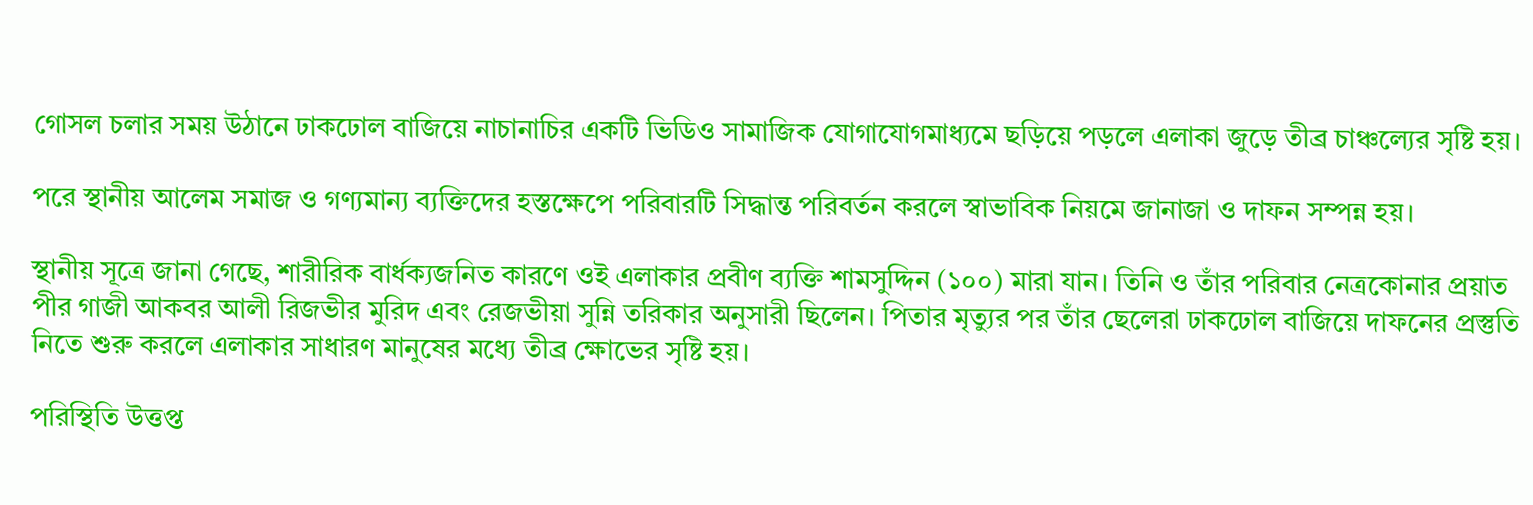গোসল চলার সময় উঠানে ঢাকঢোল বাজিয়ে নাচানাচির একটি ভিডিও সামাজিক যোগাযোগমাধ্যমে ছড়িয়ে পড়লে এলাকা জুড়ে তীব্র চাঞ্চল্যের সৃষ্টি হয়।

পরে স্থানীয় আলেম সমাজ ও গণ্যমান্য ব্যক্তিদের হস্তক্ষেপে পরিবারটি সিদ্ধান্ত পরিবর্তন করলে স্বাভাবিক নিয়মে জানাজা ও দাফন সম্পন্ন হয়।

স্থানীয় সূত্রে জানা গেছে, শারীরিক বার্ধক্যজনিত কারণে ওই এলাকার প্রবীণ ব্যক্তি শামসুদ্দিন (১০০) মারা যান। তিনি ও তাঁর পরিবার নেত্রকোনার প্রয়াত পীর গাজী আকবর আলী রিজভীর মুরিদ এবং রেজভীয়া সুন্নি তরিকার অনুসারী ছিলেন। পিতার মৃত্যুর পর তাঁর ছেলেরা ঢাকঢোল বাজিয়ে দাফনের প্রস্তুতি নিতে শুরু করলে এলাকার সাধারণ মানুষের মধ্যে তীব্র ক্ষোভের সৃষ্টি হয়।

পরিস্থিতি উত্তপ্ত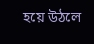হয়ে উঠলে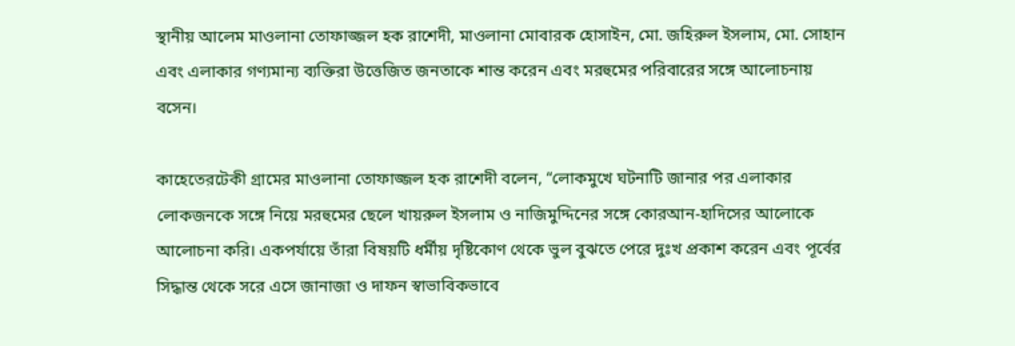স্থানীয় আলেম মাওলানা তোফাজ্জল হক রাশেদী, মাওলানা মোবারক হোসাইন, মো. জহিরুল ইসলাম, মো. সোহান এবং এলাকার গণ্যমান্য ব্যক্তিরা উত্তেজিত জনতাকে শান্ত করেন এবং মরহুমের পরিবারের সঙ্গে আলোচনায় বসেন।

কাহেতেরটেকী গ্রামের মাওলানা তোফাজ্জল হক রাশেদী বলেন, “লোকমুখে ঘটনাটি জানার পর এলাকার লোকজনকে সঙ্গে নিয়ে মরহুমের ছেলে খায়রুল ইসলাম ও নাজিমুদ্দিনের সঙ্গে কোরআন-হাদিসের আলোকে আলোচনা করি। একপর্যায়ে তাঁরা বিষয়টি ধর্মীয় দৃষ্টিকোণ থেকে ভুল বুঝতে পেরে দুঃখ প্রকাশ করেন এবং পূর্বের সিদ্ধান্ত থেকে সরে এসে জানাজা ও দাফন স্বাভাবিকভাবে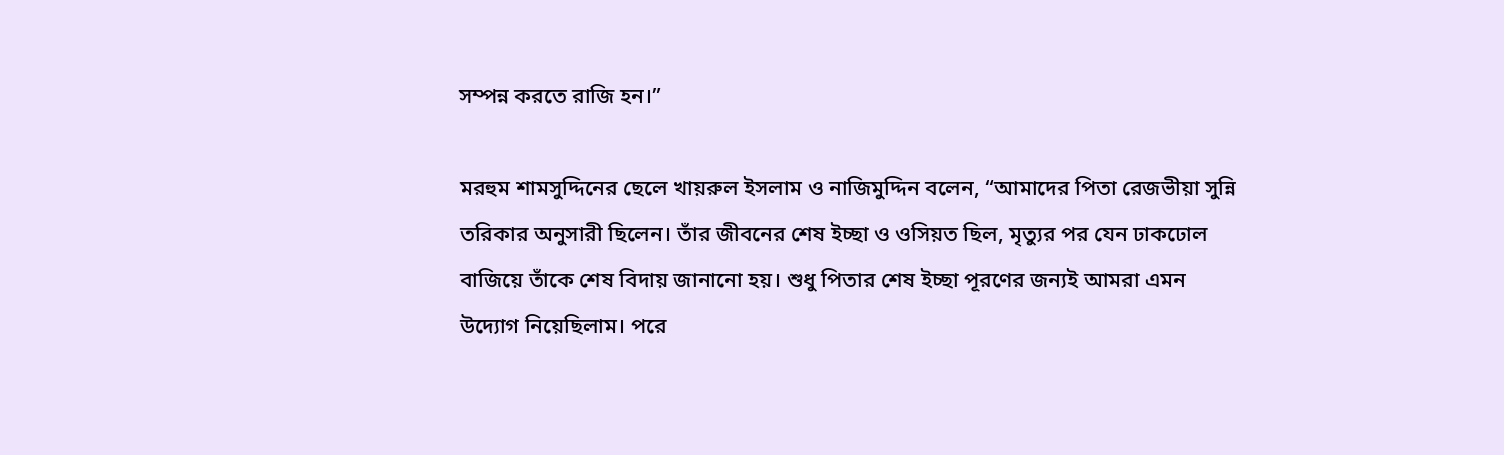সম্পন্ন করতে রাজি হন।”

মরহুম শামসুদ্দিনের ছেলে খায়রুল ইসলাম ও নাজিমুদ্দিন বলেন, “আমাদের পিতা রেজভীয়া সুন্নি তরিকার অনুসারী ছিলেন। তাঁর জীবনের শেষ ইচ্ছা ও ওসিয়ত ছিল, মৃত্যুর পর যেন ঢাকঢোল বাজিয়ে তাঁকে শেষ বিদায় জানানো হয়। শুধু পিতার শেষ ইচ্ছা পূরণের জন্যই আমরা এমন উদ্যোগ নিয়েছিলাম। পরে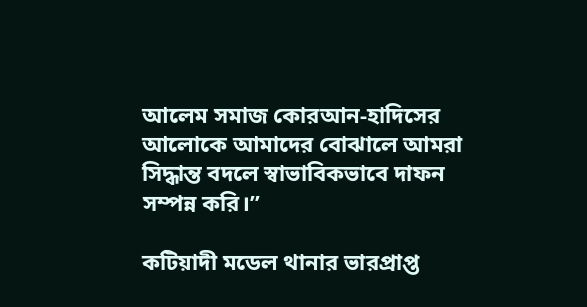আলেম সমাজ কোরআন-হাদিসের আলোকে আমাদের বোঝালে আমরা সিদ্ধান্ত বদলে স্বাভাবিকভাবে দাফন সম্পন্ন করি।”

কটিয়াদী মডেল থানার ভারপ্রাপ্ত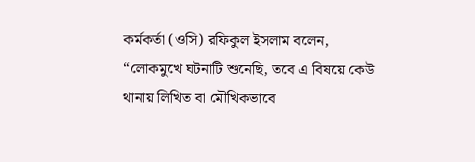কর্মকর্তা (ওসি) রফিকুল ইসলাম বলেন, “লোকমুখে ঘটনাটি শুনেছি, তবে এ বিষয়ে কেউ থানায় লিখিত বা মৌখিকভাবে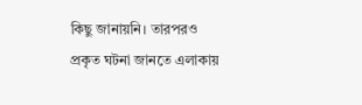কিছু জানায়নি। তারপরও প্রকৃত ঘটনা জানতে এলাকায়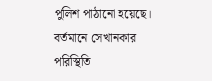পুলিশ পাঠানো হয়েছে। বর্তমানে সেখানকার পরিস্থিতি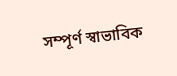সম্পূর্ণ স্বাভাবিক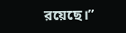রয়েছে।”